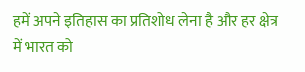हमें अपने इतिहास का प्रतिशोध लेना है और हर क्षेत्र में भारत को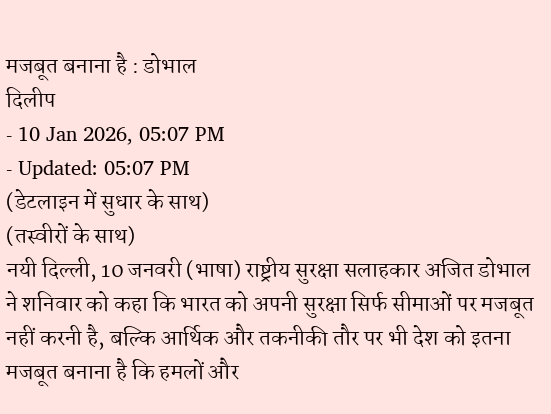मजबूत बनाना है : डोभाल
दिलीप
- 10 Jan 2026, 05:07 PM
- Updated: 05:07 PM
(डेटलाइन में सुधार के साथ)
(तस्वीरों के साथ)
नयी दिल्ली, 10 जनवरी (भाषा) राष्ट्रीय सुरक्षा सलाहकार अजित डोभाल ने शनिवार को कहा कि भारत को अपनी सुरक्षा सिर्फ सीमाओं पर मजबूत नहीं करनी है, बल्कि आर्थिक और तकनीकी तौर पर भी देश को इतना मजबूत बनाना है कि हमलों और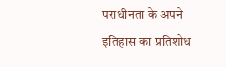पराधीनता के अपने इतिहास का प्रतिशोध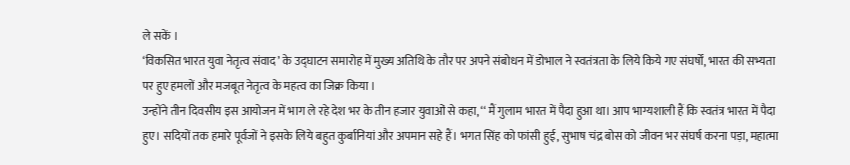ले सकें ।
‘विकसित भारत युवा नेतृत्व संवाद’ के उद्घाटन समारोह में मुख्य अतिथि के तौर पर अपने संबोधन में डोभाल ने स्वतंत्रता के लिये किये गए संघर्षों, भारत की सभ्यता पर हुए हमलों और मजबूत नेतृत्व के महत्व का जिक्र किया ।
उन्होंने तीन दिवसीय इस आयोजन में भाग ले रहे देश भर के तीन हजार युवाओं से कहा, ‘‘ मैं गुलाम भारत में पैदा हुआ था। आप भाग्यशाली हैं कि स्वतंत्र भारत में पैदा हुए। सदियों तक हमारे पूर्वजों ने इसके लिये बहुत कुर्बानियां और अपमान सहे हैं। भगत सिंह को फांसी हुई, सुभाष चंद्र बोस को जीवन भर संघर्ष करना पड़ा, महात्मा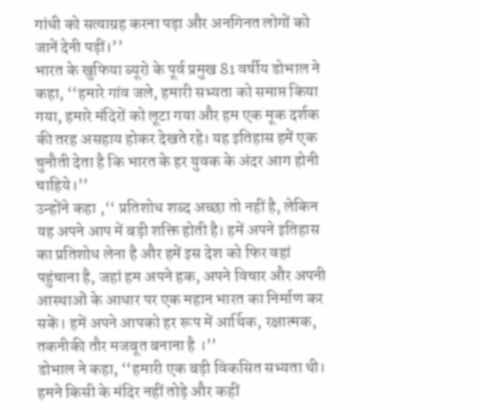गांधी को सत्याग्रह करना पड़ा और अनगिनत लोगों को जानें देनी पड़ीं।’’
भारत के खुफिया ब्यूरो के पूर्व प्रमुख 81 वर्षीय डोभाल ने कहा, ‘‘हमारे गांव जले, हमारी सभ्यता को समाप्त किया गया, हमारे मंदिरों को लूटा गया और हम एक मूक दर्शक की तरह असहाय होकर देखते रहे। यह इतिहास हमें एक चुनौती देता है कि भारत के हर युवक के अंदर आग होनी चाहिये।’’
उन्होंने कहा ,‘‘ प्रतिशोध शब्द अच्छा तो नहीं है, लेकिन यह अपने आप में बड़ी शक्ति होती है। हमें अपने इतिहास का प्रतिशोध लेना है और हमें इस देश को फिर वहां पहुंचाना है, जहां हम अपने हक, अपने विचार और अपनी आस्थाओं के आधार पर एक महान भारत का निर्माण कर सकें। हमें अपने आपको हर रूप में आर्थिक, रक्षात्मक, तकनीकी तौर मजबूत बनाना है ।’’
डोभाल ने कहा, ‘‘हमारी एक बड़ी विकसित सभ्यता थी। हमने किसी के मंदिर नहीं तोड़े और कहीं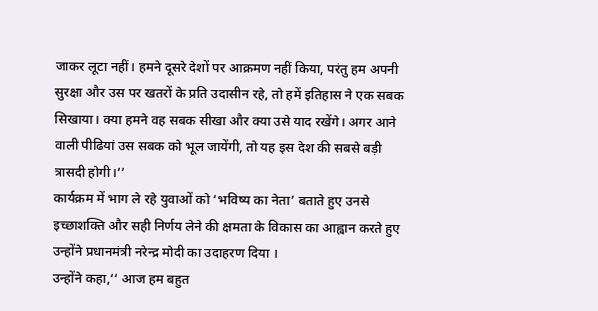जाकर लूटा नहीं। हमने दूसरे देशों पर आक्रमण नहीं किया, परंतु हम अपनी सुरक्षा और उस पर खतरों के प्रति उदासीन रहे, तो हमें इतिहास ने एक सबक सिखाया। क्या हमने वह सबक सीखा और क्या उसे याद रखेंगे। अगर आने वाली पीढियां उस सबक को भूल जायेंगी, तो यह इस देश की सबसे बड़ी त्रासदी होगी।’’
कार्यक्रम में भाग ले रहे युवाओं को ‘भविष्य का नेता’ बताते हुए उनसे इच्छाशक्ति और सही निर्णय लेने की क्षमता के विकास का आह्वान करते हुए उन्होंने प्रधानमंत्री नरेन्द्र मोदी का उदाहरण दिया ।
उन्होंने कहा,‘‘ आज हम बहुत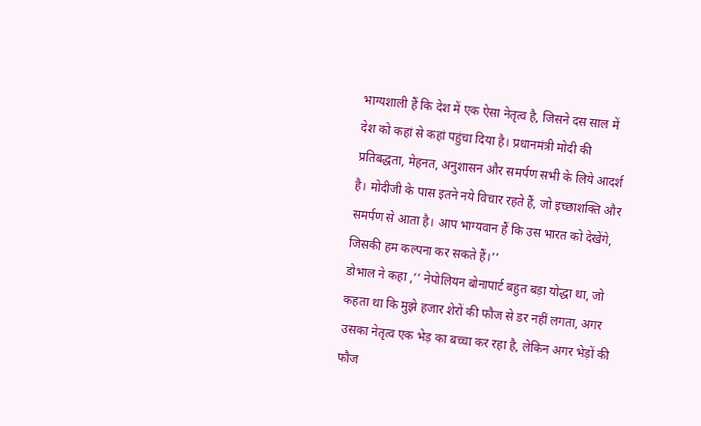भाग्यशाली हैं कि देश में एक ऐसा नेतृत्व है, जिसने दस साल में देश को कहां से कहां पहुंचा दिया है। प्रधानमंत्री मोदी की प्रतिबद्धता, मेहनत, अनुशासन और समर्पण सभी के लिये आदर्श है। मोदीजी के पास इतने नये विचार रहते हैं, जो इच्छाशक्ति और समर्पण से आता है। आप भाग्यवान हैं कि उस भारत को देखेंगे, जिसकी हम कल्पना कर सकते हैं।’’
डोभाल ने कहा ,‘‘ नेपोलियन बोनापार्ट बहुत बड़ा योद्धा था, जो कहता था कि मुझे हजार शेरों की फौज से डर नहीं लगता, अगर उसका नेतृत्व एक भेड़ का बच्चा कर रहा है, लेकिन अगर भेड़ों की फौज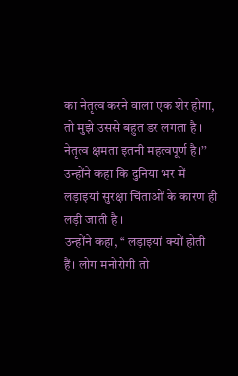का नेतृत्व करने वाला एक शेर होगा, तो मुझे उससे बहुत डर लगता है । नेतृत्व क्षमता इतनी महत्वपूर्ण है।’’
उन्होंने कहा कि दुनिया भर में लड़ाइयां सुरक्षा चिंताओं के कारण ही लड़ी जाती है ।
उन्होंने कहा, ‘‘ लड़ाइयां क्यों होती हैं। लोग मनोरोगी तो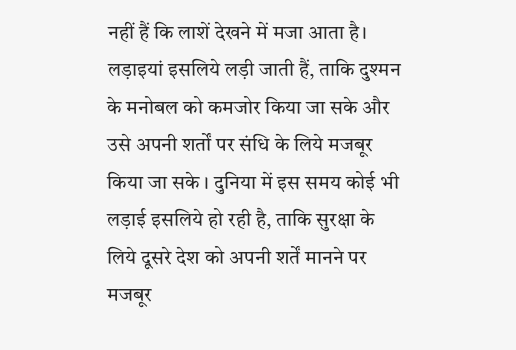नहीं हैं कि लाशें देखने में मजा आता है। लड़ाइयां इसलिये लड़ी जाती हैं, ताकि दुश्मन के मनोबल को कमजोर किया जा सके और उसे अपनी शर्तों पर संधि के लिये मजबूर किया जा सके । दुनिया में इस समय कोई भी लड़ाई इसलिये हो रही है, ताकि सुरक्षा के लिये दूसरे देश को अपनी शर्तें मानने पर मजबूर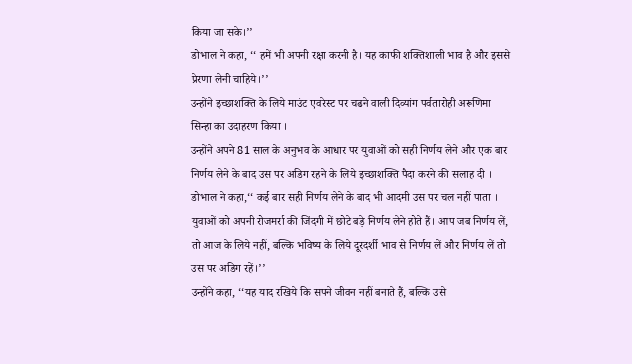किया जा सके।’’
डोभाल ने कहा, ‘‘ हमें भी अपनी रक्षा करनी है। यह काफी शक्तिशाली भाव है और इससे प्रेरणा लेनी चाहिये।’’
उन्होंने इच्छाशक्ति के लिये माउंट एवरेस्ट पर चढने वाली दिव्यांग पर्वतारोही अरूणिमा सिन्हा का उदाहरण किया ।
उन्होंने अपने 81 साल के अनुभव के आधार पर युवाओं को सही निर्णय लेने और एक बार निर्णय लेने के बाद उस पर अडिग रहने के लिये इच्छाशक्ति पैदा करने की सलाह दी ।
डोभाल ने कहा,‘‘ कई बार सही निर्णय लेने के बाद भी आदमी उस पर चल नहीं पाता । युवाओं को अपनी रोजमर्रा की जिंदगी में छोटे बड़े निर्णय लेने होते हैं। आप जब निर्णय लें, तो आज के लिये नहीं, बल्कि भविष्य के लिये दूरदर्शी भाव से निर्णय लें और निर्णय लें तो उस पर अडिग रहें।’’
उन्होंने कहा, ‘‘यह याद रखिये कि सपने जीवन नहीं बनाते हैं, बल्कि उसे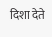दिशा देते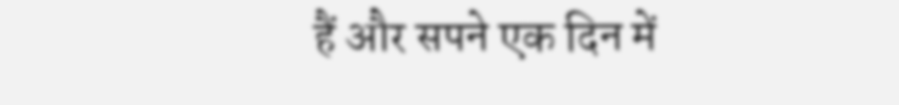हैं और सपने एक दिन में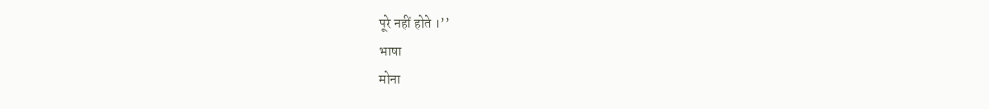पूरे नहीं होते ।’’
भाषा
मोना